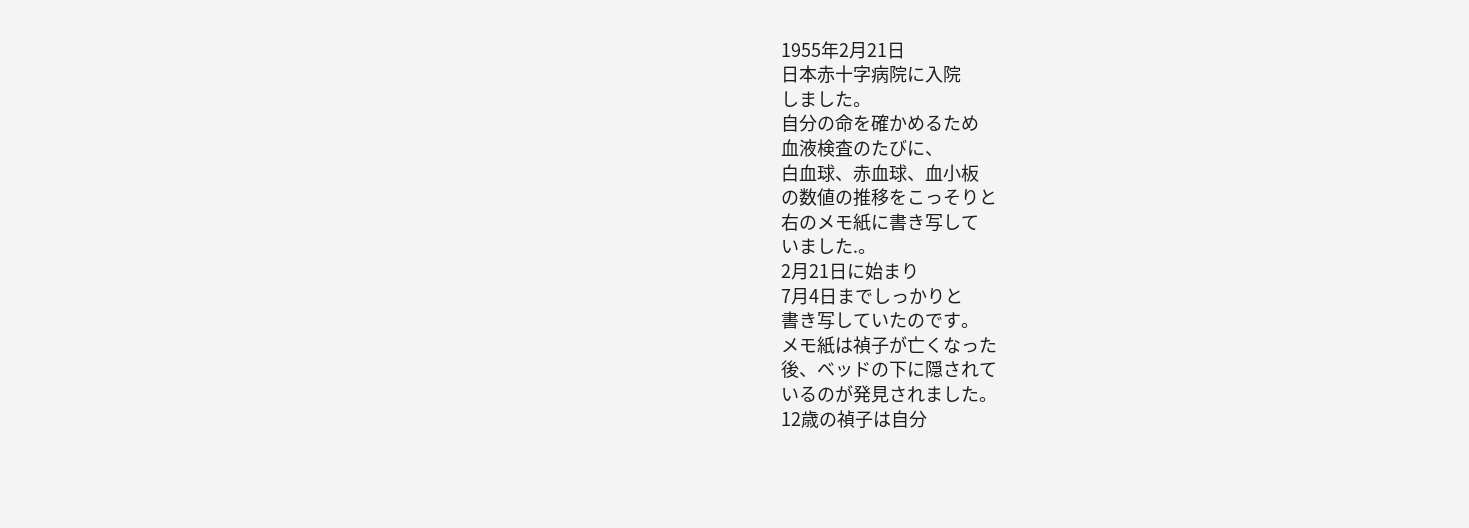1955年2月21日
日本赤十字病院に入院
しました。
自分の命を確かめるため
血液検査のたびに、
白血球、赤血球、血小板
の数値の推移をこっそりと
右のメモ紙に書き写して
いました.。
2月21日に始まり
7月4日までしっかりと
書き写していたのです。
メモ紙は禎子が亡くなった
後、ベッドの下に隠されて
いるのが発見されました。
12歳の禎子は自分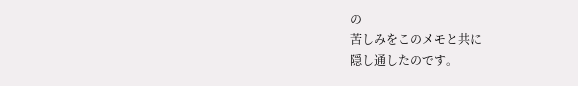の
苦しみをこのメモと共に
隠し通したのです。